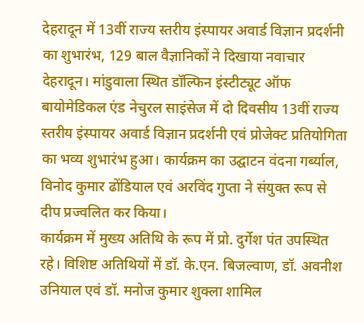देहरादून में 13वीं राज्य स्तरीय इंस्पायर अवार्ड विज्ञान प्रदर्शनी का शुभारंभ, 129 बाल वैज्ञानिकों ने दिखाया नवाचार
देहरादून। मांडुवाला स्थित डॉल्फिन इंस्टीट्यूट ऑफ बायोमेडिकल एंड नेचुरल साइंसेज में दो दिवसीय 13वीं राज्य स्तरीय इंस्पायर अवार्ड विज्ञान प्रदर्शनी एवं प्रोजेक्ट प्रतियोगिता का भव्य शुभारंभ हुआ। कार्यक्रम का उद्घाटन वंदना गर्ब्याल, विनोद कुमार ढोंडियाल एवं अरविंद गुप्ता ने संयुक्त रूप से दीप प्रज्वलित कर किया।
कार्यक्रम में मुख्य अतिथि के रूप में प्रो. दुर्गेश पंत उपस्थित रहे। विशिष्ट अतिथियों में डॉ. के.एन. बिजल्वाण, डॉ. अवनीश उनियाल एवं डॉ. मनोज कुमार शुक्ला शामिल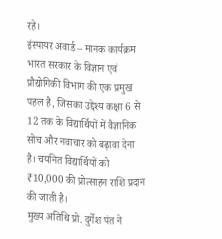रहे।
इंस्पायर अवार्ड – मानक कार्यक्रम भारत सरकार के विज्ञान एवं प्रौद्योगिकी विभाग की एक प्रमुख पहल है, जिसका उद्देश्य कक्षा 6 से 12 तक के विद्यार्थियों में वैज्ञानिक सोच और नवाचार को बढ़ावा देना है। चयनित विद्यार्थियों को ₹10,000 की प्रोत्साहन राशि प्रदान की जाती है।
मुख्य अतिथि प्रो. दुर्गेश पंत ने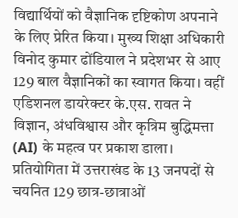विद्यार्थियों को वैज्ञानिक दृष्टिकोण अपनाने के लिए प्रेरित किया। मुख्य शिक्षा अधिकारी विनोद कुमार ढोंडियाल ने प्रदेशभर से आए 129 बाल वैज्ञानिकों का स्वागत किया। वहीं एडिशनल डायरेक्टर के.एस. रावत ने विज्ञान, अंधविश्वास और कृत्रिम बुद्धिमत्ता (AI) के महत्व पर प्रकाश डाला।
प्रतियोगिता में उत्तराखंड के 13 जनपदों से चयनित 129 छात्र-छात्राओं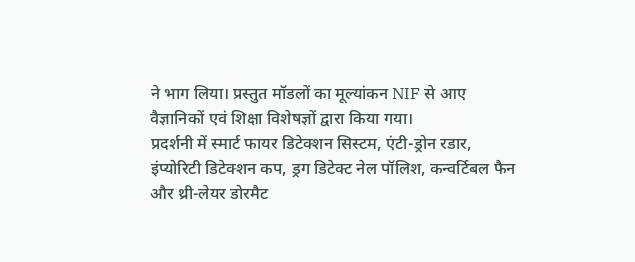ने भाग लिया। प्रस्तुत मॉडलों का मूल्यांकन NIF से आए वैज्ञानिकों एवं शिक्षा विशेषज्ञों द्वारा किया गया।
प्रदर्शनी में स्मार्ट फायर डिटेक्शन सिस्टम, एंटी-ड्रोन रडार, इंप्योरिटी डिटेक्शन कप, ड्रग डिटेक्ट नेल पॉलिश, कन्वर्टिबल फैन और थ्री-लेयर डोरमैट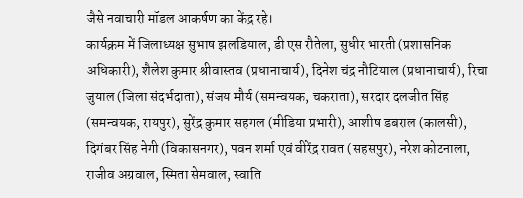जैसे नवाचारी मॉडल आकर्षण का केंद्र रहे।
कार्यक्रम में जिलाध्यक्ष सुभाष झलडियाल, डी एस रौतेला, सुधीर भारती (प्रशासनिक अधिकारी), शैलेश कुमार श्रीवास्तव (प्रधानाचार्य), दिनेश चंद्र नौटियाल (प्रधानाचार्य), रिचा जुयाल (जिला संदर्भदाता), संजय मौर्य (समन्वयक, चकराता), सरदार दलजीत सिंह (समन्वयक, रायपुर), सुरेंद्र कुमार सहगल (मीडिया प्रभारी), आशीष डबराल (कालसी), दिगंबर सिंह नेगी (विकासनगर), पवन शर्मा एवं वीरेंद्र रावत (सहसपुर), नरेश कोटनाला, राजीव अग्रवाल, स्मिता सेमवाल, स्वाति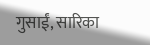गुसाईं, सारिका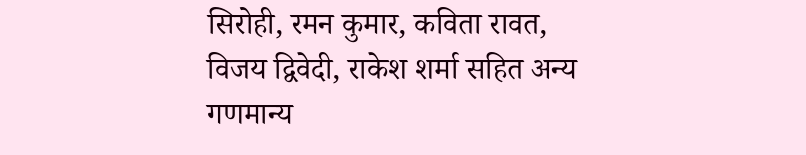सिरोही, रमन कुमार, कविता रावत, विजय द्विवेदी, राकेश शर्मा सहित अन्य गणमान्य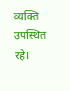व्यक्ति उपस्थित रहे।